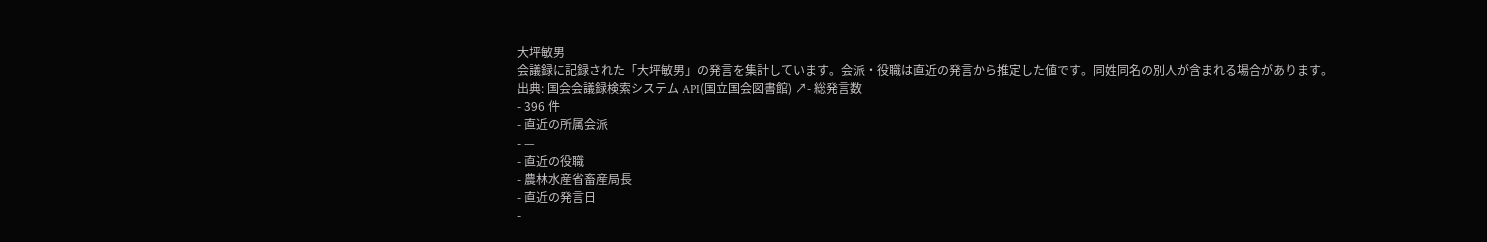大坪敏男
会議録に記録された「大坪敏男」の発言を集計しています。会派・役職は直近の発言から推定した値です。同姓同名の別人が含まれる場合があります。
出典: 国会会議録検索システム API(国立国会図書館) ↗- 総発言数
- 396 件
- 直近の所属会派
- —
- 直近の役職
- 農林水産省畜産局長
- 直近の発言日
-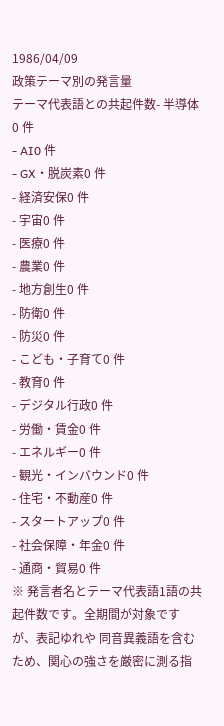1986/04/09
政策テーマ別の発言量
テーマ代表語との共起件数- 半導体0 件
- AI0 件
- GX・脱炭素0 件
- 経済安保0 件
- 宇宙0 件
- 医療0 件
- 農業0 件
- 地方創生0 件
- 防衛0 件
- 防災0 件
- こども・子育て0 件
- 教育0 件
- デジタル行政0 件
- 労働・賃金0 件
- エネルギー0 件
- 観光・インバウンド0 件
- 住宅・不動産0 件
- スタートアップ0 件
- 社会保障・年金0 件
- 通商・貿易0 件
※ 発言者名とテーマ代表語1語の共起件数です。全期間が対象ですが、表記ゆれや 同音異義語を含むため、関心の強さを厳密に測る指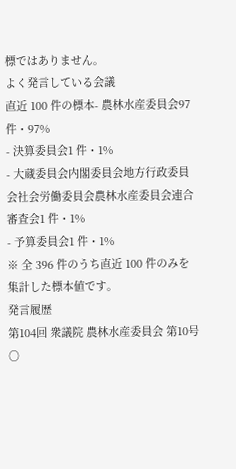標ではありません。
よく発言している会議
直近 100 件の標本- 農林水産委員会97 件・97%
- 決算委員会1 件・1%
- 大蔵委員会内閣委員会地方行政委員会社会労働委員会農林水産委員会連合審査会1 件・1%
- 予算委員会1 件・1%
※ 全 396 件のうち直近 100 件のみを集計した標本値です。
発言履歴
第104回 衆議院 農林水産委員会 第10号
○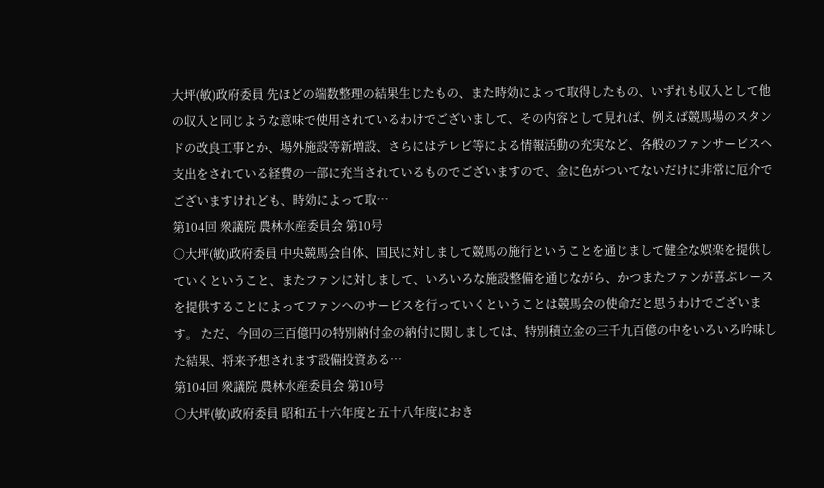大坪(敏)政府委員 先ほどの端数整理の結果生じたもの、また時効によって取得したもの、いずれも収入として他の収入と同じような意味で使用されているわけでございまして、その内容として見れば、例えば競馬場のスタンドの改良工事とか、場外施設等新増設、さらにはテレビ等による情報活動の充実など、各般のファンサービスヘ支出をされている経費の一部に充当されているものでございますので、金に色がついてないだけに非常に厄介でございますけれども、時効によって取…
第104回 衆議院 農林水産委員会 第10号
○大坪(敏)政府委員 中央競馬会自体、国民に対しまして競馬の施行ということを通じまして健全な娯楽を提供していくということ、またファンに対しまして、いろいろな施設整備を通じながら、かつまたファンが喜ぶレースを提供することによってファンへのサービスを行っていくということは競馬会の使命だと思うわけでございます。 ただ、今回の三百億円の特別納付金の納付に関しましては、特別積立金の三千九百億の中をいろいろ吟味した結果、将来予想されます設備投資ある…
第104回 衆議院 農林水産委員会 第10号
○大坪(敏)政府委員 昭和五十六年度と五十八年度におき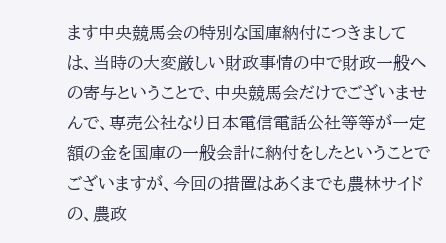ます中央競馬会の特別な国庫納付につきましては、当時の大変厳しい財政事情の中で財政一般への寄与ということで、中央競馬会だけでございませんで、専売公社なり日本電信電話公社等等が一定額の金を国庫の一般会計に納付をしたということでございますが、今回の措置はあくまでも農林サイドの、農政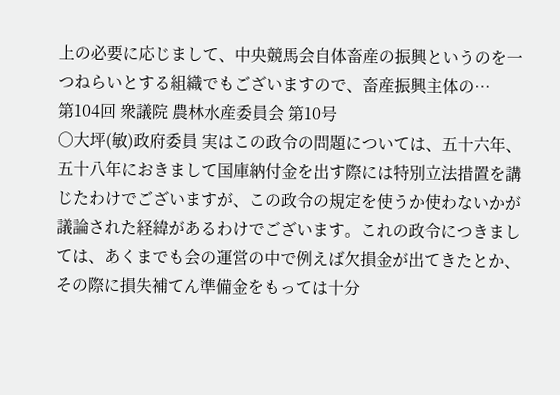上の必要に応じまして、中央競馬会自体畜産の振興というのを一つねらいとする組織でもございますので、畜産振興主体の…
第104回 衆議院 農林水産委員会 第10号
○大坪(敏)政府委員 実はこの政令の問題については、五十六年、五十八年におきまして国庫納付金を出す際には特別立法措置を講じたわけでございますが、この政令の規定を使うか使わないかが議論された経緯があるわけでございます。これの政令につきましては、あくまでも会の運営の中で例えば欠損金が出てきたとか、その際に損失補てん準備金をもっては十分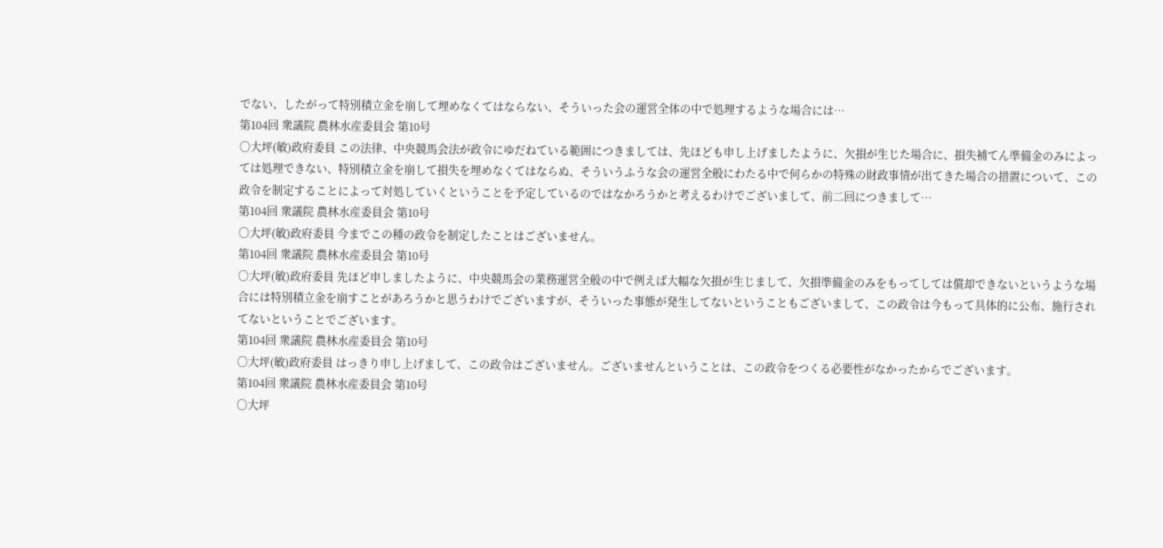でない、したがって特別積立金を崩して埋めなくてはならない、そういった会の運営全体の中で処理するような場合には…
第104回 衆議院 農林水産委員会 第10号
○大坪(敏)政府委員 この法律、中央競馬会法が政令にゆだねている範囲につきましては、先ほども申し上げましたように、欠損が生じた場合に、損失補てん準備金のみによっては処理できない、特別積立金を崩して損失を埋めなくてはならぬ、そういうふうな会の運営全般にわたる中で何らかの特殊の財政事情が出てきた場合の措置について、この政令を制定することによって対処していくということを予定しているのではなかろうかと考えるわけでございまして、前二回につきまして…
第104回 衆議院 農林水産委員会 第10号
○大坪(敏)政府委員 今までこの種の政令を制定したことはございません。
第104回 衆議院 農林水産委員会 第10号
○大坪(敏)政府委員 先ほど申しましたように、中央競馬会の業務運営全般の中で例えば大幅な欠損が生じまして、欠損準備金のみをもってしては償却できないというような場合には特別積立金を崩すことがあろうかと思うわけでございますが、そういった事態が発生してないということもございまして、この政令は今もって具体的に公布、施行されてないということでございます。
第104回 衆議院 農林水産委員会 第10号
○大坪(敏)政府委員 はっきり申し上げまして、この政令はございません。ございませんということは、この政令をつくる必要性がなかったからでございます。
第104回 衆議院 農林水産委員会 第10号
○大坪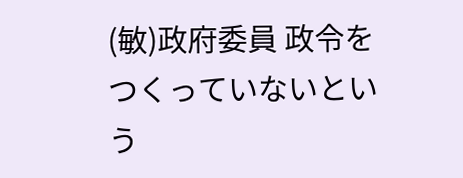(敏)政府委員 政令をつくっていないという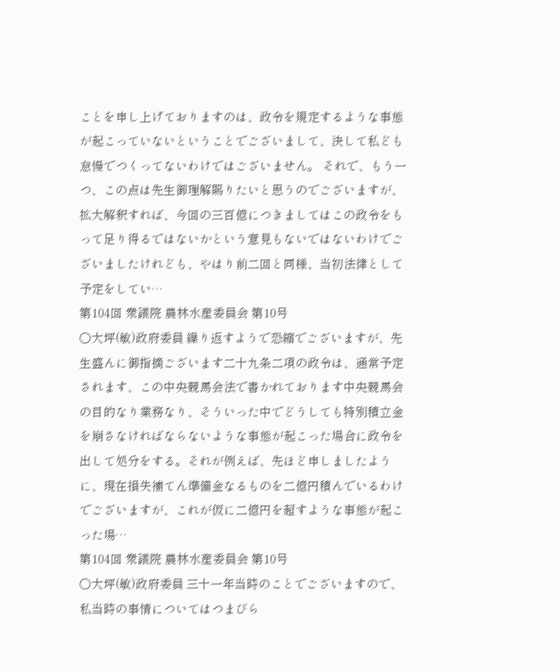ことを申し上げておりますのは、政令を規定するような事態が起こっていないということでございまして、決して私ども怠慢でつくってないわけではございません。 それで、もう一つ、この点は先生御理解賜りたいと思うのでございますが、拡大解釈すれば、今回の三百億につきましてはこの政令をもって足り得るではないかという意見もないではないわけでございましたけれども、やはり前二回と同様、当初法律として予定をしてい…
第104回 衆議院 農林水産委員会 第10号
○大坪(敏)政府委員 繰り返すようで恐縮でございますが、先生盛んに御指摘ございます二十九条二項の政令は、通常予定されます、この中央競馬会法で書かれております中央競馬会の目的なり業務なり、そういった中でどうしても特別積立金を崩さなければならないような事態が起こった場合に政令を出して処分をする。それが例えば、先ほど申しましたように、現在損失補てん準備金なるものを二億円積んでいるわけでございますが、これが仮に二億円を超すような事態が起こった場…
第104回 衆議院 農林水産委員会 第10号
○大坪(敏)政府委員 三十一年当時のことでございますので、私当時の事情についてはつまびら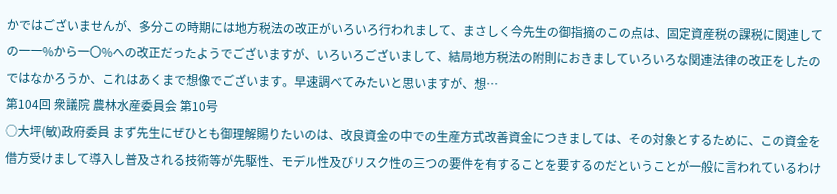かではございませんが、多分この時期には地方税法の改正がいろいろ行われまして、まさしく今先生の御指摘のこの点は、固定資産税の課税に関連しての一一%から一〇%への改正だったようでございますが、いろいろございまして、結局地方税法の附則におきましていろいろな関連法律の改正をしたのではなかろうか、これはあくまで想像でございます。早速調べてみたいと思いますが、想…
第104回 衆議院 農林水産委員会 第10号
○大坪(敏)政府委員 まず先生にぜひとも御理解賜りたいのは、改良資金の中での生産方式改善資金につきましては、その対象とするために、この資金を借方受けまして導入し普及される技術等が先駆性、モデル性及びリスク性の三つの要件を有することを要するのだということが一般に言われているわけ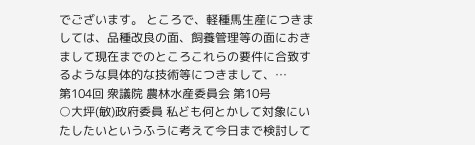でございます。 ところで、軽種馬生産につきましては、品種改良の面、飼養管理等の面におきまして現在までのところこれらの要件に合致するような具体的な技術等につきまして、…
第104回 衆議院 農林水産委員会 第10号
○大坪(敏)政府委員 私ども何とかして対象にいたしたいというふうに考えて今日まで検討して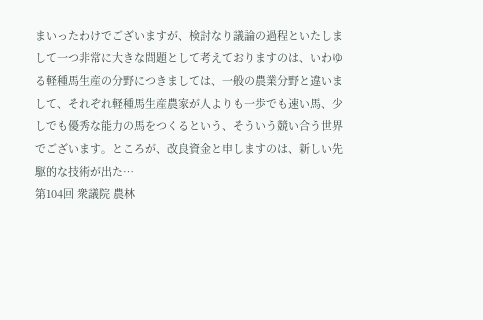まいったわけでございますが、検討なり議論の過程といたしまして一つ非常に大きな問題として考えておりますのは、いわゆる軽種馬生産の分野につきましては、一般の農業分野と違いまして、それぞれ軽種馬生産農家が人よりも一歩でも速い馬、少しでも優秀な能力の馬をつくるという、そういう競い合う世界でございます。ところが、改良資金と申しますのは、新しい先駆的な技術が出た…
第104回 衆議院 農林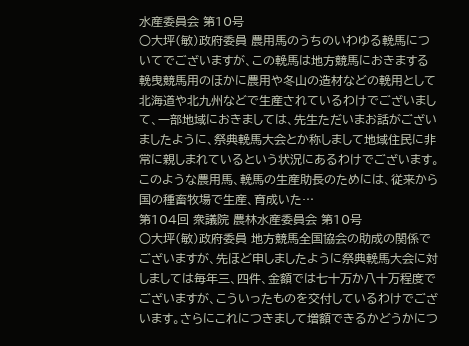水産委員会 第10号
○大坪(敏)政府委員 農用馬のうちのいわゆる輓馬についてでございますが、この輓馬は地方競馬におきまする輓曳競馬用のほかに農用や冬山の造材などの輓用として北海道や北九州などで生産されているわけでございまして、一部地域におきましては、先生ただいまお話がございましたように、祭典輓馬大会とか称しまして地域住民に非常に親しまれているという状況にあるわけでございます。 このような農用馬、輓馬の生産助長のためには、従来から国の種畜牧場で生産、育成いた…
第104回 衆議院 農林水産委員会 第10号
○大坪(敏)政府委員 地方競馬全国協会の助成の関係でございますが、先ほど申しましたように祭典輓馬大会に対しましては毎年三、四件、金額では七十万か八十万程度でございますが、こういったものを交付しているわけでございます。さらにこれにつきまして増額できるかどうかにつ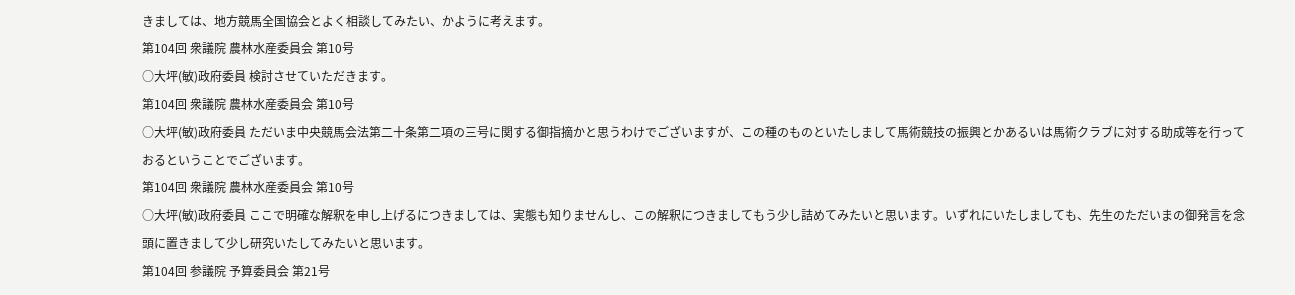きましては、地方競馬全国協会とよく相談してみたい、かように考えます。
第104回 衆議院 農林水産委員会 第10号
○大坪(敏)政府委員 検討させていただきます。
第104回 衆議院 農林水産委員会 第10号
○大坪(敏)政府委員 ただいま中央競馬会法第二十条第二項の三号に関する御指摘かと思うわけでございますが、この種のものといたしまして馬術競技の振興とかあるいは馬術クラブに対する助成等を行っておるということでございます。
第104回 衆議院 農林水産委員会 第10号
○大坪(敏)政府委員 ここで明確な解釈を申し上げるにつきましては、実態も知りませんし、この解釈につきましてもう少し詰めてみたいと思います。いずれにいたしましても、先生のただいまの御発言を念頭に置きまして少し研究いたしてみたいと思います。
第104回 参議院 予算委員会 第21号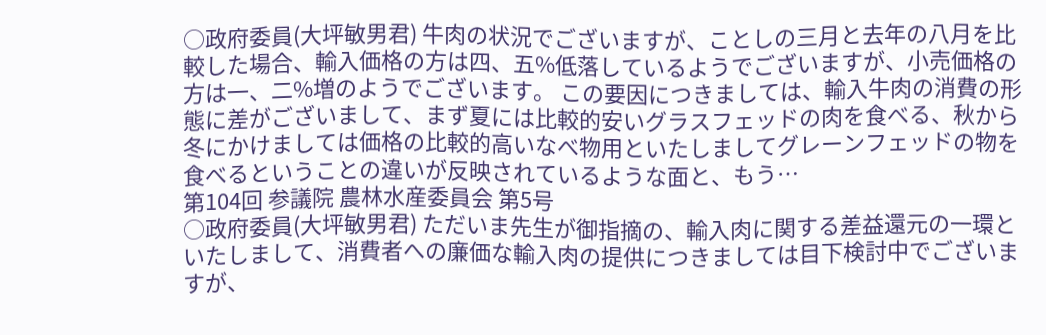○政府委員(大坪敏男君) 牛肉の状況でございますが、ことしの三月と去年の八月を比較した場合、輸入価格の方は四、五%低落しているようでございますが、小売価格の方は一、二%増のようでございます。 この要因につきましては、輸入牛肉の消費の形態に差がございまして、まず夏には比較的安いグラスフェッドの肉を食べる、秋から冬にかけましては価格の比較的高いなべ物用といたしましてグレーンフェッドの物を食べるということの違いが反映されているような面と、もう…
第104回 参議院 農林水産委員会 第5号
○政府委員(大坪敏男君) ただいま先生が御指摘の、輸入肉に関する差益還元の一環といたしまして、消費者への廉価な輸入肉の提供につきましては目下検討中でございますが、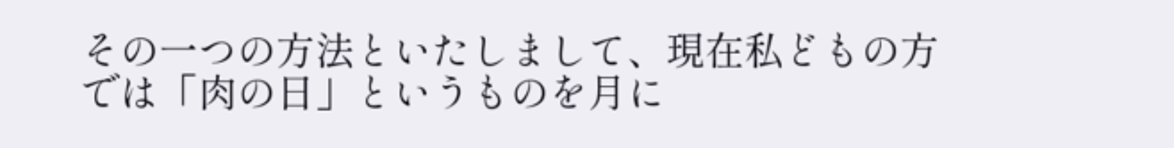その一つの方法といたしまして、現在私どもの方では「肉の日」というものを月に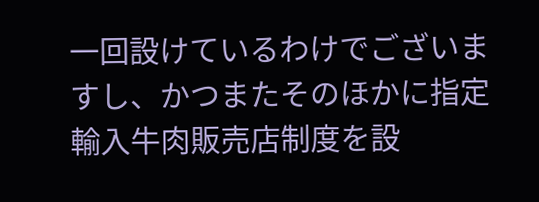一回設けているわけでございますし、かつまたそのほかに指定輸入牛肉販売店制度を設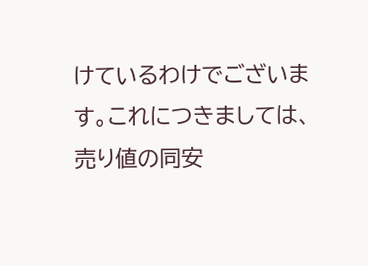けているわけでございます。これにつきましては、売り値の同安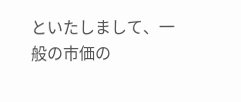といたしまして、一般の市価の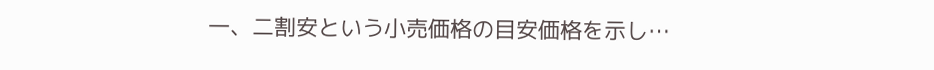一、二割安という小売価格の目安価格を示し…